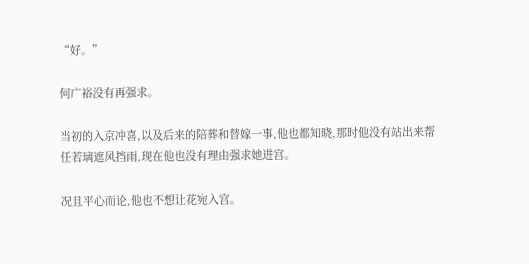“好。”

何广裕没有再强求。

当初的入京冲喜,以及后来的陪葬和替嫁一事,他也都知晓,那时他没有站出来帮任若璃遮风挡雨,现在他也没有理由强求她进宫。

况且平心而论,他也不想让花宛入宫。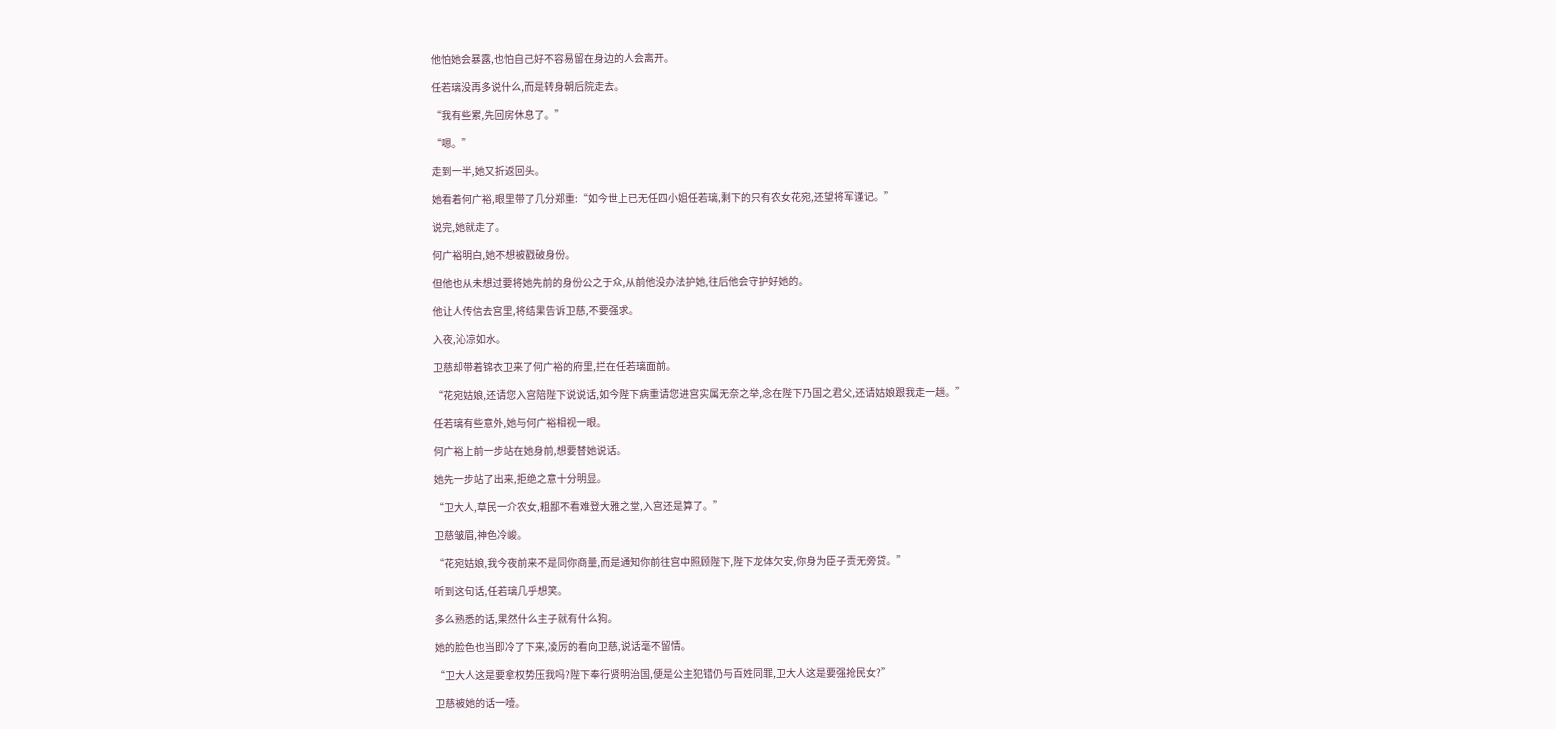他怕她会暴露,也怕自己好不容易留在身边的人会离开。

任若璃没再多说什么,而是转身朝后院走去。

“我有些累,先回房休息了。”

“嗯。”

走到一半,她又折返回头。

她看着何广裕,眼里带了几分郑重:“如今世上已无任四小姐任若璃,剩下的只有农女花宛,还望将军谨记。”

说完,她就走了。

何广裕明白,她不想被戳破身份。

但他也从未想过要将她先前的身份公之于众,从前他没办法护她,往后他会守护好她的。

他让人传信去宫里,将结果告诉卫慈,不要强求。

入夜,沁凉如水。

卫慈却带着锦衣卫来了何广裕的府里,拦在任若璃面前。

“花宛姑娘,还请您入宫陪陛下说说话,如今陛下病重请您进宫实属无奈之举,念在陛下乃国之君父,还请姑娘跟我走一趟。”

任若璃有些意外,她与何广裕相视一眼。

何广裕上前一步站在她身前,想要替她说话。

她先一步站了出来,拒绝之意十分明显。

“卫大人,草民一介农女,粗鄙不看难登大雅之堂,入宫还是算了。”

卫慈皱眉,神色冷峻。

“花宛姑娘,我今夜前来不是同你商量,而是通知你前往宫中照顾陛下,陛下龙体欠安,你身为臣子责无旁贷。”

听到这句话,任若璃几乎想笑。

多么熟悉的话,果然什么主子就有什么狗。

她的脸色也当即冷了下来,凌厉的看向卫慈,说话毫不留情。

“卫大人这是要拿权势压我吗?陛下奉行贤明治国,便是公主犯错仍与百姓同罪,卫大人这是要强抢民女?”

卫慈被她的话一噎。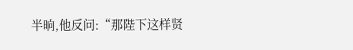半晌,他反问:“那陛下这样贤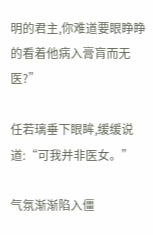明的君主,你难道要眼睁睁的看着他病入膏肓而无医?”

任若璃垂下眼眸,缓缓说道:“可我并非医女。”

气氛渐渐陷入僵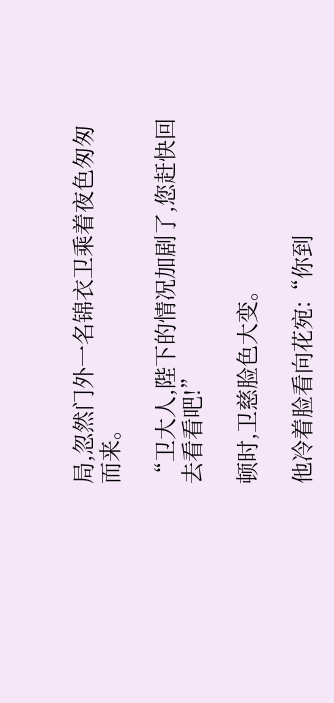局,忽然门外一名锦衣卫乘着夜色匆匆而来。

“卫大人,陛下的情况加剧了,您赶快回去看看吧!”

顿时,卫慈脸色大变。

他冷着脸看向花宛:“你到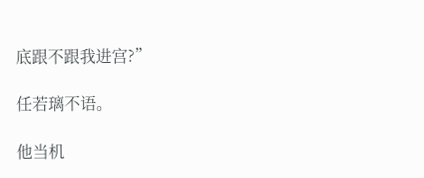底跟不跟我进宫?”

任若璃不语。

他当机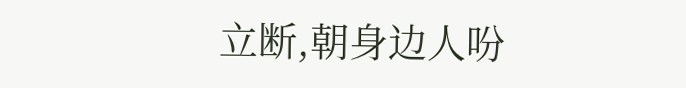立断,朝身边人吩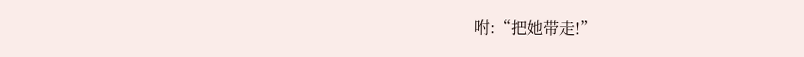咐:“把她带走!”